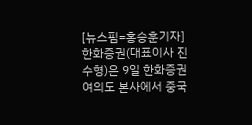[뉴스핌=홍승훈기자] 한화증권(대표이사 진수형)은 9일 한화증권 여의도 본사에서 중국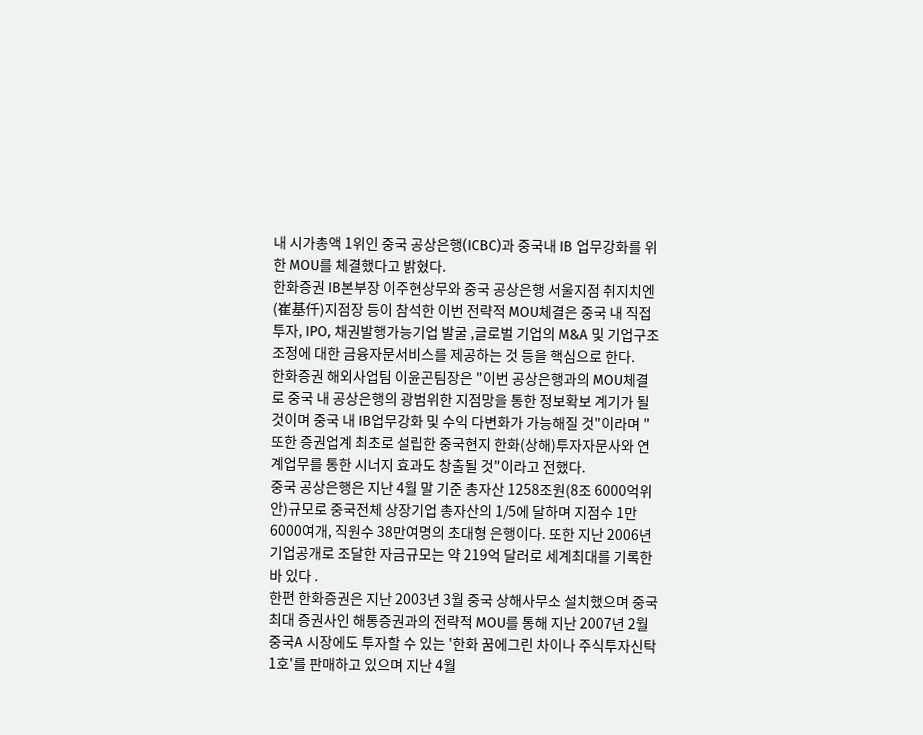내 시가총액 1위인 중국 공상은행(ICBC)과 중국내 IB 업무강화를 위한 MOU를 체결했다고 밝혔다.
한화증권 IB본부장 이주현상무와 중국 공상은행 서울지점 취지치엔(崔基仟)지점장 등이 참석한 이번 전략적 MOU체결은 중국 내 직접투자, IPO, 채권발행가능기업 발굴 ,글로벌 기업의 M&A 및 기업구조조정에 대한 금융자문서비스를 제공하는 것 등을 핵심으로 한다.
한화증권 해외사업팀 이윤곤팀장은 "이번 공상은행과의 MOU체결로 중국 내 공상은행의 광범위한 지점망을 통한 정보확보 계기가 될 것이며 중국 내 IB업무강화 및 수익 다변화가 가능해질 것"이라며 "또한 증권업계 최초로 설립한 중국현지 한화(상해)투자자문사와 연계업무를 통한 시너지 효과도 창출될 것"이라고 전했다.
중국 공상은행은 지난 4월 말 기준 총자산 1258조원(8조 6000억위안)규모로 중국전체 상장기업 총자산의 1/5에 달하며 지점수 1만 6000여개, 직원수 38만여명의 초대형 은행이다. 또한 지난 2006년 기업공개로 조달한 자금규모는 약 219억 달러로 세계최대를 기록한 바 있다 .
한편 한화증권은 지난 2003년 3월 중국 상해사무소 설치했으며 중국 최대 증권사인 해통증권과의 전략적 MOU를 통해 지난 2007년 2월 중국A 시장에도 투자할 수 있는 '한화 꿈에그린 차이나 주식투자신탁 1호'를 판매하고 있으며 지난 4월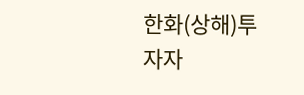한화(상해)투자자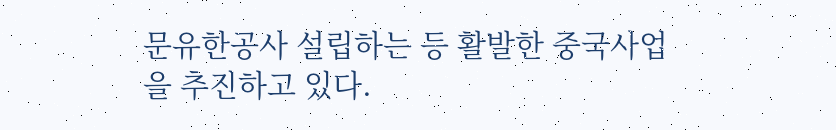문유한공사 설립하는 등 활발한 중국사업을 추진하고 있다.